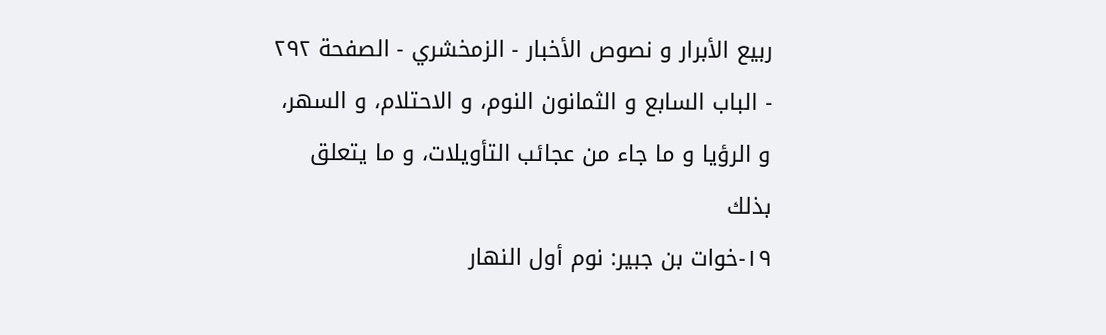ربيع الأبرار و نصوص الأخبار - الزمخشري - الصفحة ٢٩٢ - الباب السابع و الثمانون النوم، و الاحتلام، و السهر، و الرؤيا و ما جاء من عجائب التأويلات، و ما يتعلق بذلك
١٩-خوات بن جبير: نوم أول النهار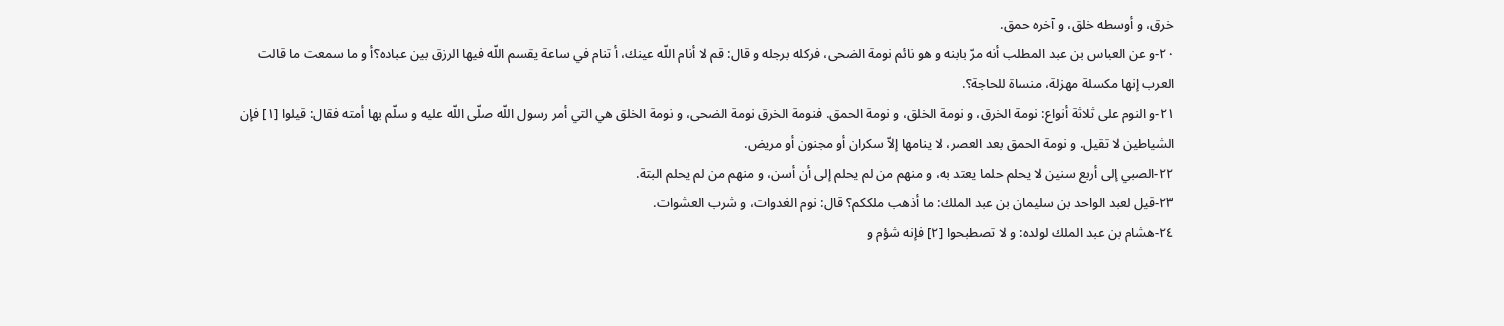خرق، و أوسطه خلق، و آخره حمق.
٢٠-و عن العباس بن عبد المطلب أنه مرّ بابنه و هو نائم نومة الضحى، فركله برجله و قال: قم لا أنام اللّه عينك، أ تنام في ساعة يقسم اللّه فيها الرزق بين عباده؟أ و ما سمعت ما قالت العرب إنها مكسلة مهزلة، منساة للحاجة؟.
٢١-و النوم على ثلاثة أنواع: نومة الخرق، و نومة الخلق، و نومة الحمق. فنومة الخرق نومة الضحى، و نومة الخلق هي التي أمر رسول اللّه صلّى اللّه عليه و سلّم بها أمته فقال: قيلوا [١] فإن الشياطين لا تقيل. و نومة الحمق بعد العصر، لا ينامها إلاّ سكران أو مجنون أو مريض.
٢٢-الصبي إلى أربع سنين لا يحلم حلما يعتد به، و منهم من لم يحلم إلى أن أسن، و منهم من لم يحلم البتة.
٢٣-قيل لعبد الواحد بن سليمان بن عبد الملك: ما أذهب ملككم؟ قال: نوم الغدوات، و شرب العشوات.
٢٤-هشام بن عبد الملك لولده: و لا تصطبحوا [٢] فإنه شؤم و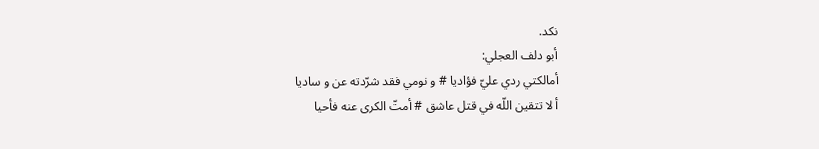نكد.
أبو دلف العجلي:
أمالكتي ردي عليّ فؤاديا # و نومي فقد شرّدته عن و ساديا
أ لا تتقين اللّه في قتل عاشق # أمتّ الكرى عنه فأحيا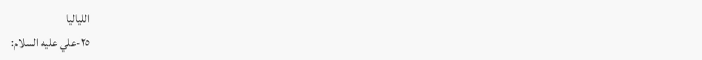اللياليا
٢٥-علي عليه السلام: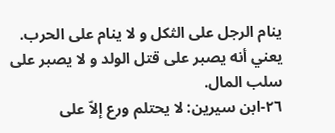ينام الرجل على الثكل و لا ينام على الحرب. يعني أنه يصبر على قتل الولد و لا يصبر على سلب المال.
٢٦-ابن سيرين: لا يحتلم ورع إلاّ على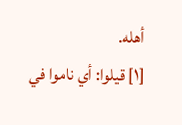أهله.
[١] قيلوا: أي ناموا في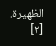الظهيرة.
[٢]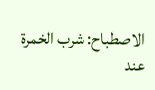الاصطباح: شرب الخمرة عند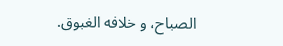الصباح، و خلافه الغبوق.